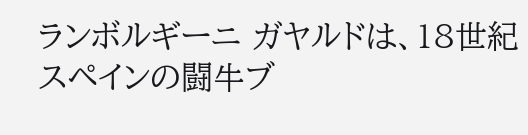ランボルギーニ ガヤルドは、18世紀スペインの闘牛ブ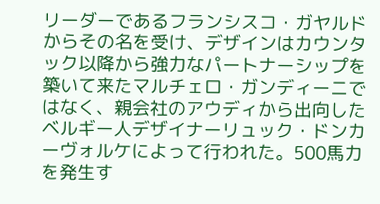リーダーであるフランシスコ・ガヤルドからその名を受け、デザインはカウンタック以降から強力なパートナーシップを築いて来たマルチェロ・ガンディーニではなく、親会社のアウディから出向したベルギー人デザイナーリュック・ドンカーヴォルケによって行われた。500馬力を発生す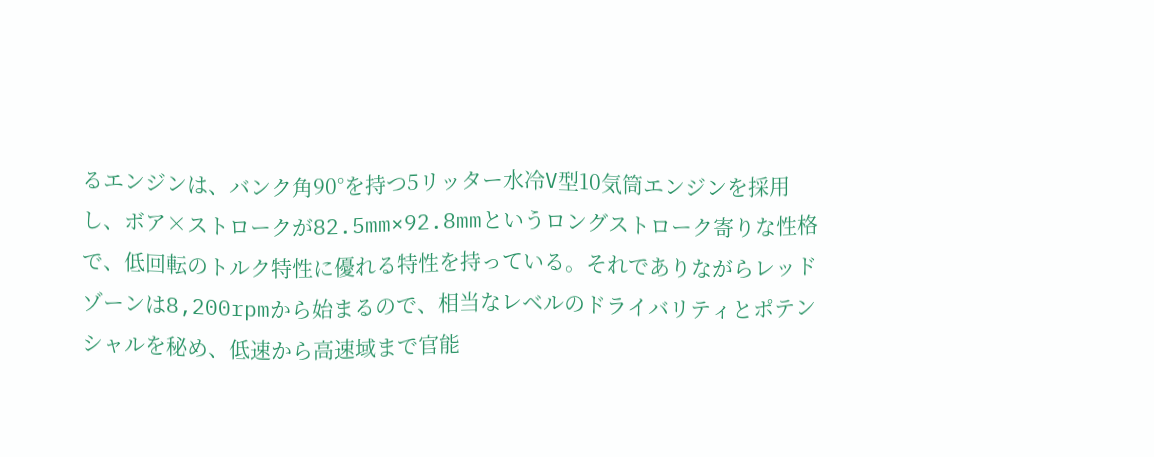るエンジンは、バンク角90°を持つ5リッター水冷V型10気筒エンジンを採用し、ボア×ストロークが82.5mm×92.8mmというロングストローク寄りな性格で、低回転のトルク特性に優れる特性を持っている。それでありながらレッドゾーンは8,200rpmから始まるので、相当なレベルのドライバリティとポテンシャルを秘め、低速から高速域まで官能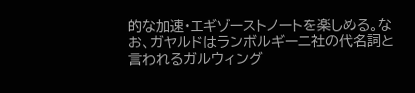的な加速・エギゾーストノートを楽しめる。なお、ガヤルドはランボルギーニ社の代名詞と言われるガルウィング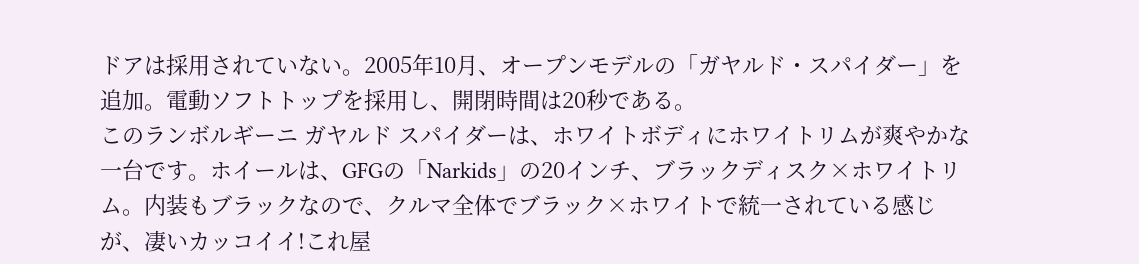ドアは採用されていない。2005年10月、オープンモデルの「ガヤルド・スパイダー」を追加。電動ソフトトップを採用し、開閉時間は20秒である。
このランボルギーニ ガヤルド スパイダーは、ホワイトボディにホワイトリムが爽やかな一台です。ホイールは、GFGの「Narkids」の20インチ、ブラックディスク×ホワイトリム。内装もブラックなので、クルマ全体でブラック×ホワイトで統一されている感じが、凄いカッコイイ!これ屋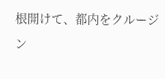根開けて、都内をクルージン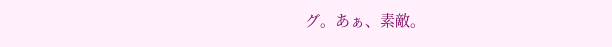グ。あぁ、素敵。